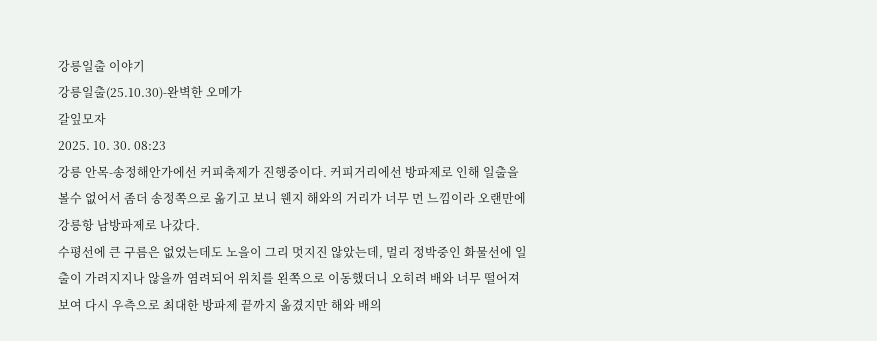강릉일출 이야기
강릉일출(25.10.30)-완벽한 오메가
갈잎모자
2025. 10. 30. 08:23
강릉 안목-송정해안가에선 커피축제가 진행중이다. 커피거리에선 방파제로 인해 일출을 볼수 없어서 좀더 송정쪽으로 옮기고 보니 웬지 해와의 거리가 너무 먼 느낌이라 오랜만에 강릉항 남방파제로 나갔다.
수평선에 큰 구름은 없었는데도 노을이 그리 멋지진 않았는데, 멀리 정박중인 화물선에 일출이 가려지지나 않을까 염려되어 위치를 왼쪽으로 이동했더니 오히려 배와 너무 떨어져보여 다시 우측으로 최대한 방파제 끝까지 옮겼지만 해와 배의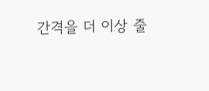간격을 더 이상 줄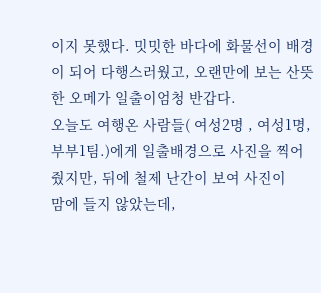이지 못했다. 밋밋한 바다에 화물선이 배경이 되어 다행스러웠고, 오랜만에 보는 산뜻한 오메가 일출이엄청 반갑다.
오늘도 여행온 사람들( 여성2명 , 여성1명, 부부1팀.)에게 일출배경으로 사진을 찍어줬지만, 뒤에 철제 난간이 보여 사진이
맘에 들지 않았는데,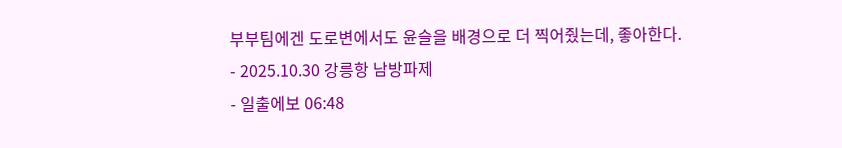부부팀에겐 도로변에서도 윤슬을 배경으로 더 찍어줬는데, 좋아한다.
- 2025.10.30 강릉항 남방파제
- 일출에보 06:48